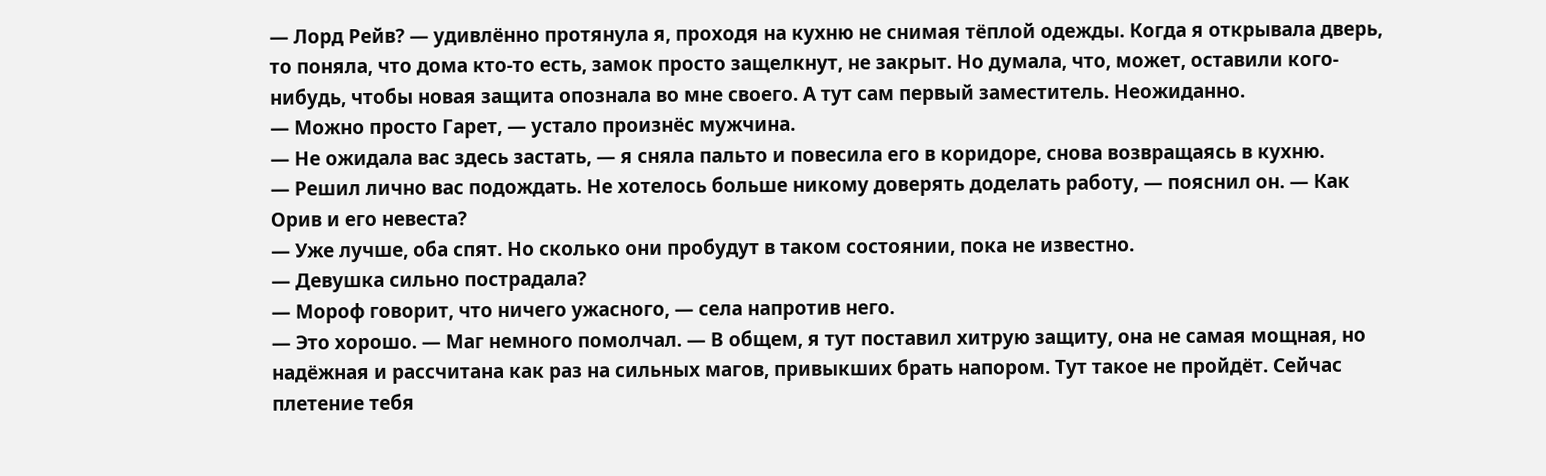— Лорд Рейв? — удивлённо протянула я, проходя на кухню не снимая тёплой одежды. Когда я открывала дверь, то поняла, что дома кто-то есть, замок просто защелкнут, не закрыт. Но думала, что, может, оставили кого-нибудь, чтобы новая защита опознала во мне своего. А тут сам первый заместитель. Неожиданно.
— Можно просто Гарет, — устало произнёс мужчина.
— Не ожидала вас здесь застать, — я сняла пальто и повесила его в коридоре, снова возвращаясь в кухню.
— Решил лично вас подождать. Не хотелось больше никому доверять доделать работу, — пояснил он. — Как Орив и его невеста?
— Уже лучше, оба спят. Но сколько они пробудут в таком состоянии, пока не известно.
— Девушка сильно пострадала?
— Мороф говорит, что ничего ужасного, — села напротив него.
— Это хорошо. — Маг немного помолчал. — В общем, я тут поставил хитрую защиту, она не самая мощная, но надёжная и рассчитана как раз на сильных магов, привыкших брать напором. Тут такое не пройдёт. Сейчас плетение тебя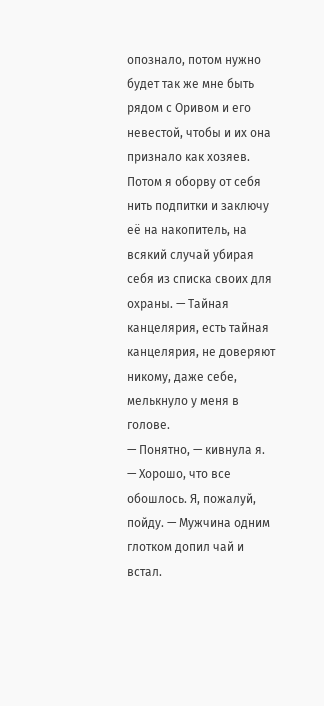опознало, потом нужно будет так же мне быть рядом с Оривом и его невестой, чтобы и их она признало как хозяев. Потом я оборву от себя нить подпитки и заключу её на накопитель, на всякий случай убирая себя из списка своих для охраны. — Тайная канцелярия, есть тайная канцелярия, не доверяют никому, даже себе, мелькнуло у меня в голове.
— Понятно, — кивнула я.
— Хорошо, что все обошлось. Я, пожалуй, пойду. — Мужчина одним глотком допил чай и встал.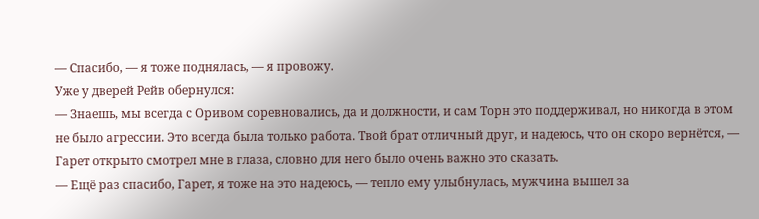— Спасибо, — я тоже поднялась, — я провожу.
Уже у дверей Рейв обернулся:
— Знаешь, мы всегда с Оривом соревновались, да и должности, и сам Торн это поддерживал, но никогда в этом не было агрессии. Это всегда была только работа. Твой брат отличный друг, и надеюсь, что он скоро вернётся, — Гарет открыто смотрел мне в глаза, словно для него было очень важно это сказать.
— Ещё раз спасибо, Гарет, я тоже на это надеюсь, — тепло ему улыбнулась, мужчина вышел за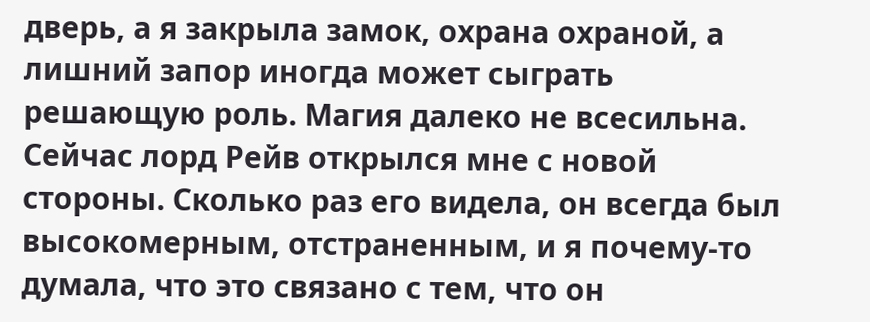дверь, а я закрыла замок, охрана охраной, а лишний запор иногда может сыграть решающую роль. Магия далеко не всесильна.
Сейчас лорд Рейв открылся мне с новой стороны. Сколько раз его видела, он всегда был высокомерным, отстраненным, и я почему-то думала, что это связано с тем, что он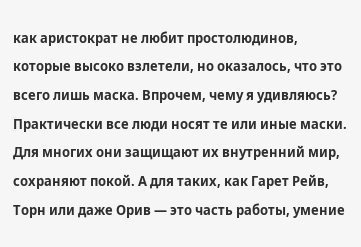как аристократ не любит простолюдинов, которые высоко взлетели, но оказалось, что это всего лишь маска. Впрочем, чему я удивляюсь? Практически все люди носят те или иные маски. Для многих они защищают их внутренний мир, сохраняют покой. А для таких, как Гарет Рейв, Торн или даже Орив — это часть работы, умение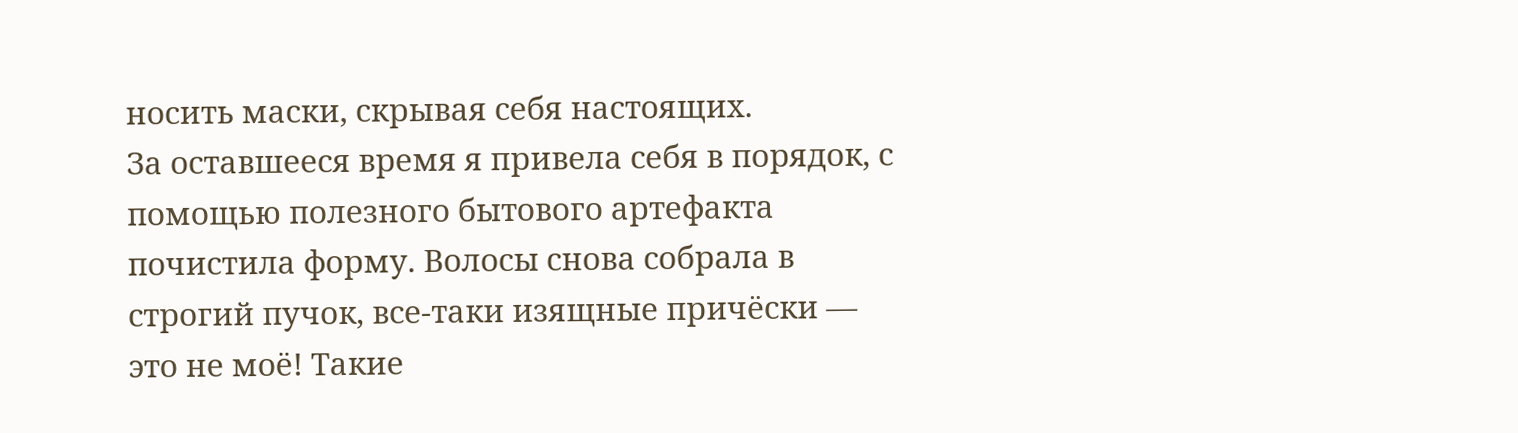носить маски, скрывая себя настоящих.
За оставшееся время я привела себя в порядок, с помощью полезного бытового артефакта почистила форму. Волосы снова собрала в строгий пучок, все-таки изящные причёски — это не моё! Такие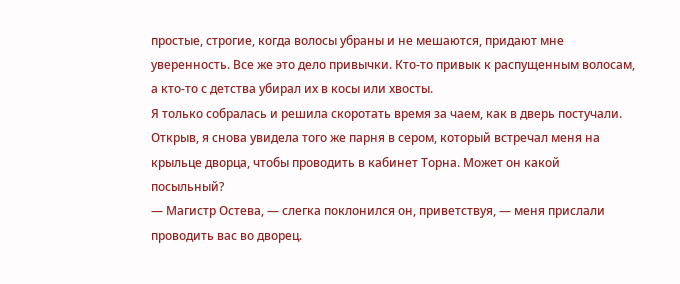простые, строгие, когда волосы убраны и не мешаются, придают мне уверенность. Все же это дело привычки. Кто-то привык к распущенным волосам, а кто-то с детства убирал их в косы или хвосты.
Я только собралась и решила скоротать время за чаем, как в дверь постучали. Открыв, я снова увидела того же парня в сером, который встречал меня на крыльце дворца, чтобы проводить в кабинет Торна. Может он какой посыльный?
— Магистр Остева, — слегка поклонился он, приветствуя, — меня прислали проводить вас во дворец.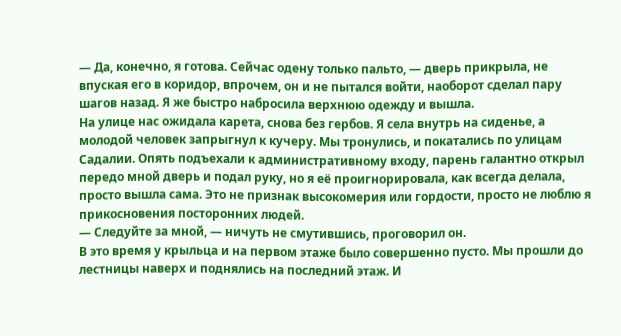— Да, конечно, я готова. Сейчас одену только пальто, — дверь прикрыла, не впуская его в коридор, впрочем, он и не пытался войти, наоборот сделал пару шагов назад. Я же быстро набросила верхнюю одежду и вышла.
На улице нас ожидала карета, снова без гербов. Я села внутрь на сиденье, а молодой человек запрыгнул к кучеру. Мы тронулись, и покатались по улицам Садалии. Опять подъехали к административному входу, парень галантно открыл передо мной дверь и подал руку, но я её проигнорировала, как всегда делала, просто вышла сама. Это не признак высокомерия или гордости, просто не люблю я прикосновения посторонних людей.
— Следуйте за мной, — ничуть не смутившись, проговорил он.
В это время у крыльца и на первом этаже было совершенно пусто. Мы прошли до лестницы наверх и поднялись на последний этаж. И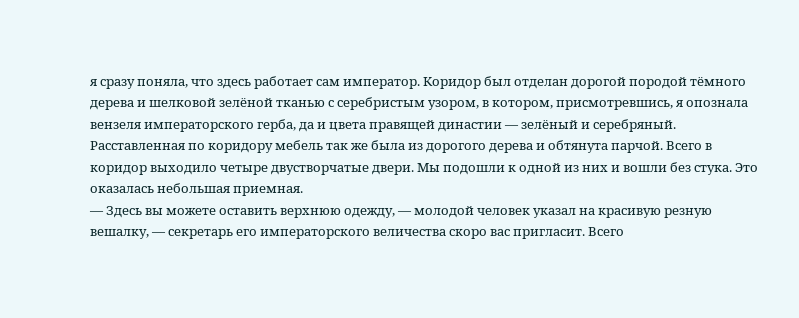я сразу поняла, что здесь работает сам император. Коридор был отделан дорогой породой тёмного дерева и шелковой зелёной тканью с серебристым узором, в котором, присмотревшись, я опознала вензеля императорского герба, да и цвета правящей династии — зелёный и серебряный. Расставленная по коридору мебель так же была из дорогого дерева и обтянута парчой. Всего в коридор выходило четыре двустворчатые двери. Мы подошли к одной из них и вошли без стука. Это оказалась небольшая приемная.
— Здесь вы можете оставить верхнюю одежду, — молодой человек указал на красивую резную вешалку, — секретарь его императорского величества скоро вас пригласит. Всего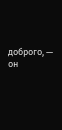доброго, — он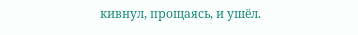кивнул, прощаясь, и ушёл.